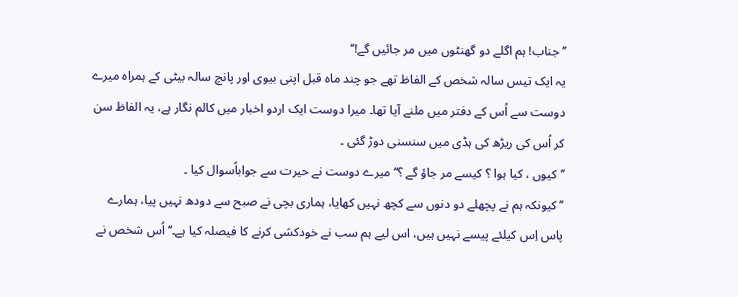’’جناب! ہم اگلے دو گھنٹوں میں مر جائیں گے!‘‘
یہ ایک تیس سالہ شخص کے الفاظ تھے جو چند ماہ قبل اپنی بیوی اور پانچ سالہ بیٹی کے ہمراہ میرے دوست سے اُس کے دفتر میں ملنے آیا تھا۔ میرا دوست ایک اردو اخبار میں کالم نگار ہے، یہ الفاظ سن کر اُس کی ریڑھ کی ہڈی میں سنسنی دوڑ گئی ۔
’’کیوں ، کیا ہوا ؟ کیسے مر جاؤ گے ؟‘‘ میرے دوست نے حیرت سے جواباًسوال کیا ۔
’’کیونکہ ہم نے پچھلے دو دنوں سے کچھ نہیں کھایا، ہماری بچی نے صبح سے دودھ نہیں پیا، ہمارے پاس اِس کیلئے پیسے نہیں ہیں، اس لیے ہم سب نے خودکشی کرنے کا فیصلہ کیا ہے۔‘‘ اُس شخص نے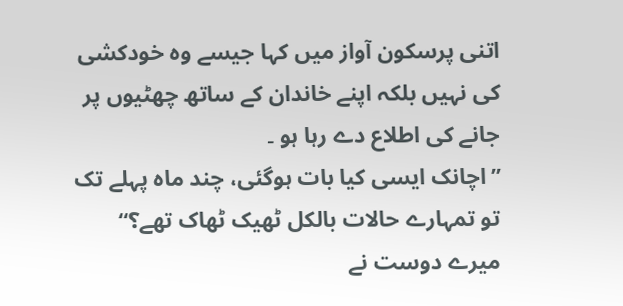اتنی پرسکون آواز میں کہا جیسے وہ خودکشی کی نہیں بلکہ اپنے خاندان کے ساتھ چھٹیوں پر جانے کی اطلاع دے رہا ہو ۔
’’اچانک ایسی کیا بات ہوگئی، چند ماہ پہلے تک تو تمہارے حالات بالکل ٹھیک ٹھاک تھے؟‘‘ میرے دوست نے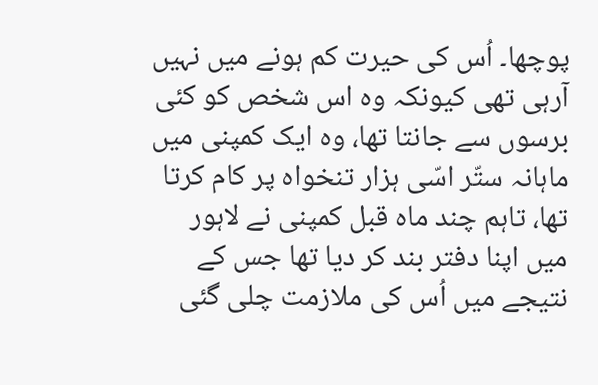پوچھا۔ اُس کی حیرت کم ہونے میں نہیں آرہی تھی کیونکہ وہ اس شخص کو کئی برسوں سے جانتا تھا، وہ ایک کمپنی میں ماہانہ ستّر اسّی ہزار تنخواہ پر کام کرتا تھا، تاہم چند ماہ قبل کمپنی نے لاہور میں اپنا دفتر بند کر دیا تھا جس کے نتیجے میں اُس کی ملازمت چلی گئی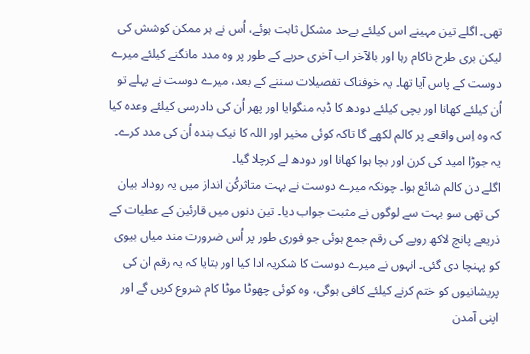تھی۔ اگلے تین مہینے اس کیلئے بےحد مشکل ثابت ہوئے، اُس نے ہر ممکن کوشش کی لیکن بری طرح ناکام رہا اور بالآخر اب آخری حربے کے طور پر وہ مدد مانگنے کیلئے میرے دوست کے پاس آیا تھا۔ یہ خوفناک تفصیلات سننے کے بعد، میرے دوست نے پہلے تو اُن کیلئے کھانا اور بچی کیلئے دودھ کا ڈبہ منگوایا اور پھر اُن کی دادرسی کیلئے وعدہ کیا کہ وہ اِس واقعے پر کالم لکھے گا تاکہ کوئی مخیر اور اللہ کا نیک بندہ اُن کی مدد کرے۔ یہ جوڑا امید کی کرن اور بچا ہوا کھانا اور دودھ لے کرچلا گیا۔
اگلے دن کالم شائع ہوا۔ چونکہ میرے دوست نے بہت متاثرکُن انداز میں یہ روداد بیان کی تھی سو بہت سے لوگوں نے مثبت جواب دیا۔ تین دنوں میں قارئین کے عطیات کے ذریعے پانچ لاکھ روپے کی رقم جمع ہوئی جو فوری طور پر اُس ضرورت مند میاں بیوی کو پہنچا دی گئی۔ انہوں نے میرے دوست کا شکریہ ادا کیا اور بتایا کہ یہ رقم ان کی پریشانیوں کو ختم کرنے کیلئے کافی ہوگی، وہ کوئی چھوٹا موٹا کام شروع کریں گے اور اپنی آمدن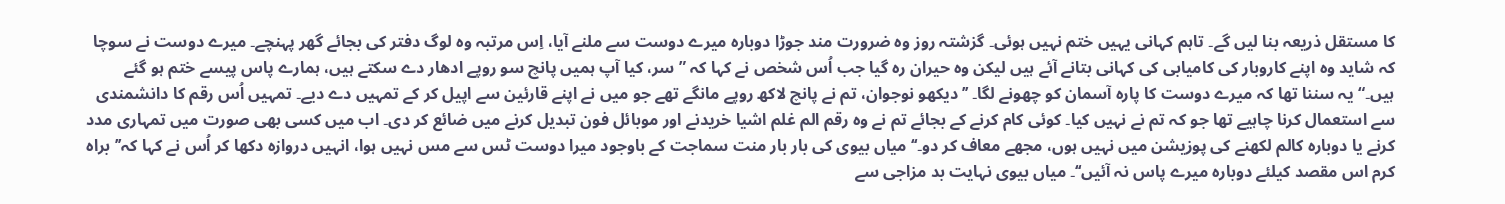کا مستقل ذریعہ بنا لیں گے۔ تاہم کہانی یہیں ختم نہیں ہوئی۔ گزشتہ روز وہ ضرورت مند جوڑا دوبارہ میرے دوست سے ملنے آیا، اِس مرتبہ وہ لوگ دفتر کی بجائے گھر پہنچے۔ میرے دوست نے سوچا کہ شاید وہ اپنے کاروبار کی کامیابی کی کہانی بتانے آئے ہیں لیکن وہ حیران رہ گیا جب اُس شخص نے کہا کہ ”سر، کیا آپ ہمیں پانچ سو روپے ادھار دے سکتے ہیں، ہمارے پاس پیسے ختم ہو گئے ہیں۔“ یہ سننا تھا کہ میرے دوست کا پارہ آسمان کو چھونے لگا۔ ’’دیکھو نوجوان، تم نے پانچ لاکھ روپے مانگے تھے جو میں نے اپنے قارئین سے اپیل کر کے تمہیں دے دیے۔ تمہیں اُس رقم کا دانشمندی سے استعمال کرنا چاہیے تھا جو کہ تم نے نہیں کیا۔ کوئی کام کرنے کے بجائے تم نے وہ رقم الم غلم اشیا خریدنے اور موبائل فون تبدیل کرنے میں ضائع کر دی۔ اب میں کسی بھی صورت میں تمہاری مدد کرنے یا دوبارہ کالم لکھنے کی پوزیشن میں نہیں ہوں، مجھے معاف کر دو۔‘‘ میاں بیوی کی بار بار منت سماجت کے باوجود میرا دوست ٹس سے مس نہیں ہوا، انہیں دروازہ دکھا کر اُس نے کہا کہ’’براہ کرم اس مقصد کیلئے دوبارہ میرے پاس نہ آئیں‘‘۔ میاں بیوی نہایت بد مزاجی سے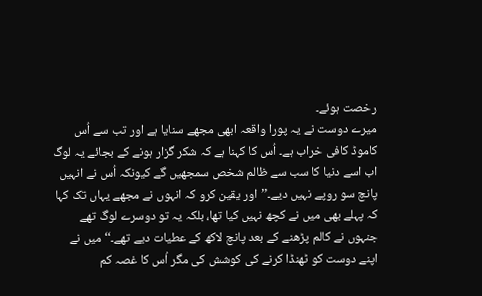رخصت ہوئے۔
میرے دوست نے یہ پورا واقعہ ابھی مجھے سنایا ہے اور تب سے اُس کاموڈ کافی خراب ہے۔ اُس کا کہنا ہے کہ شکر گزار ہونے کے بجائے یہ لوگ اب اسے دنیا کا سب سے ظالم شخص سمجھیں گے کیونکہ اُس نے انہیں پانچ سو روپے نہیں دیے۔’’اور یقین کرو کہ انہوں نے مجھے یہاں تک کہا کہ پہلے بھی میں نے کچھ نہیں کیا تھا، بلکہ یہ تو دوسرے لوگ تھے جنہوں نے کالم پڑھنے کے بعد پانچ لاکھ کے عطیات دیے تھے۔‘‘ میں نے اپنے دوست کو ٹھنڈا کرنے کی کوشش کی مگر اُس کا غصہ کم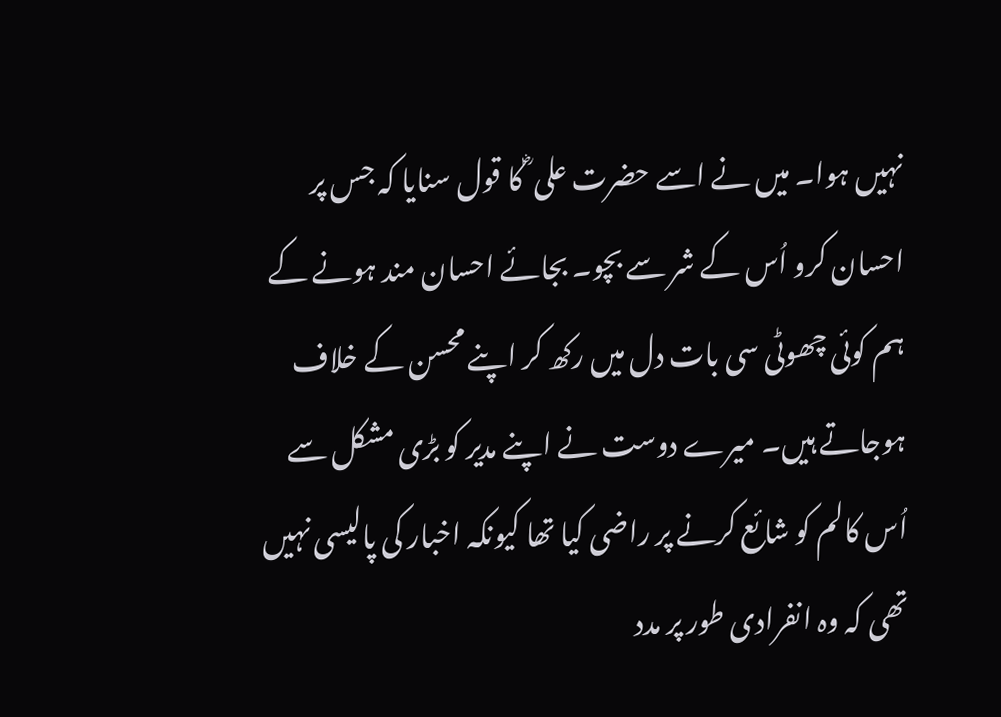نہیں ہوا۔ میں نے اسے حضرت علی ؓ کا قول سنایا کہ جس پر احسان کرو اُس کے شر سے بچو۔ بجائے احسان مند ہونے کے ہم کوئی چھوٹی سی بات دل میں رکھ کر اپنے محسن کے خلاف ہوجاتے ہیں۔ میرے دوست نے اپنے مدیر کو بڑی مشکل سے اُس کالم کو شائع کرنے پر راضی کیا تھا کیونکہ اخبار کی پالیسی نہیں تھی کہ وہ انفرادی طور پر مدد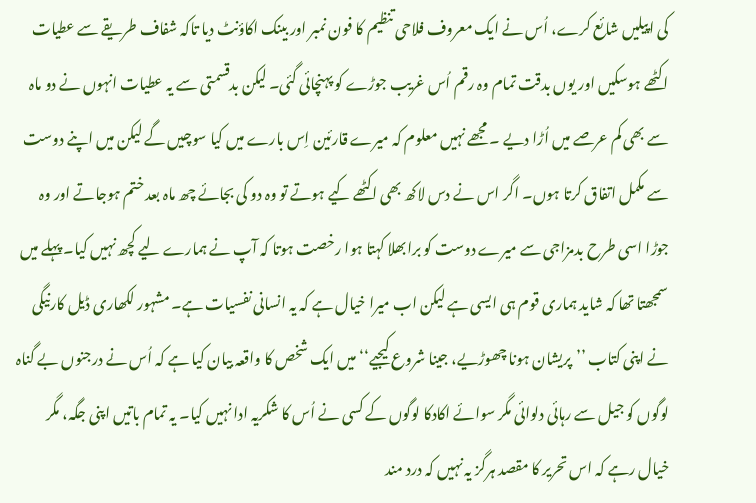کی اپیلیں شائع کرے، اُس نے ایک معروف فلاحی تنظیم کا فون نمبر اور بینک اکاؤنٹ دیا تاکہ شفاف طریقے سے عطیات اکٹھے ہوسکیں اور یوں بدقت تمام وہ رقم اُس غریب جوڑے کو پہنچائی گئی۔ لیکن بدقسمتی سے یہ عطیات انہوں نے دو ماہ سے بھی کم عرصے میں اُڑا دیے ۔ مجھے نہیں معلوم کہ میرے قارئین اِس بارے میں کیا سوچیں گے لیکن میں اپنے دوست سے مکمل اتفاق کرتا ہوں۔ اگر اس نے دس لاکھ بھی اکٹھے کیے ہوتے تو وہ دو کی بجائے چھ ماہ بعد ختم ہوجاتے اور وہ جوڑا اسی طرح بدمزاجی سے میرے دوست کو برابھلا کہتا ہوا رخصت ہوتا کہ آپ نے ہمارے لیے کچھ نہیں کیا۔ پہلے میں سمجھتا تھا کہ شاید ہماری قوم ہی ایسی ہے لیکن اب میرا خیال ہے کہ یہ انسانی نفسیات ہے۔ مشہور لکھاری ڈیل کارنیگی نے اپنی کتاب ’’پریشان ہونا چھوڑیے، جینا شروع کیجیے‘‘ میں ایک شخص کا واقعہ بیان کیا ہے کہ اُس نے درجنوں بے گناہ لوگوں کو جیل سے رہائی دلوائی مگر سوائے اکادکا لوگوں کے کسی نے اُس کا شکریہ ادا نہیں کیا۔ یہ تمام باتیں اپنی جگہ، مگر خیال رہے کہ اس تحریر کا مقصد ہرگز یہ نہیں کہ درد مند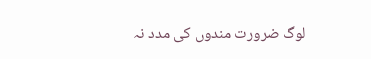لوگ ضرورت مندوں کی مدد نہ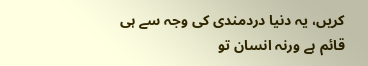کریں، یہ دنیا دردمندی کی وجہ سے ہی قائم ہے ورنہ انسان تو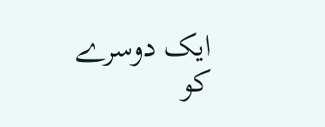ایک دوسرے کو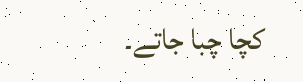کچا چبا جاتے۔